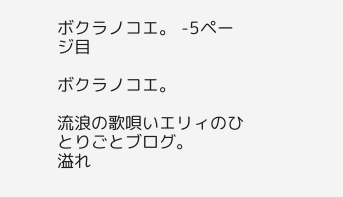ボクラノコエ。 -5ページ目

ボクラノコエ。

流浪の歌唄いエリィのひとりごとブログ。
溢れ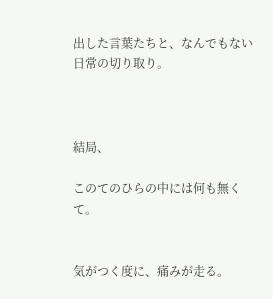出した言葉たちと、なんでもない日常の切り取り。



結局、

このてのひらの中には何も無くて。


気がつく度に、痛みが走る。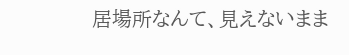居場所なんて、見えないまま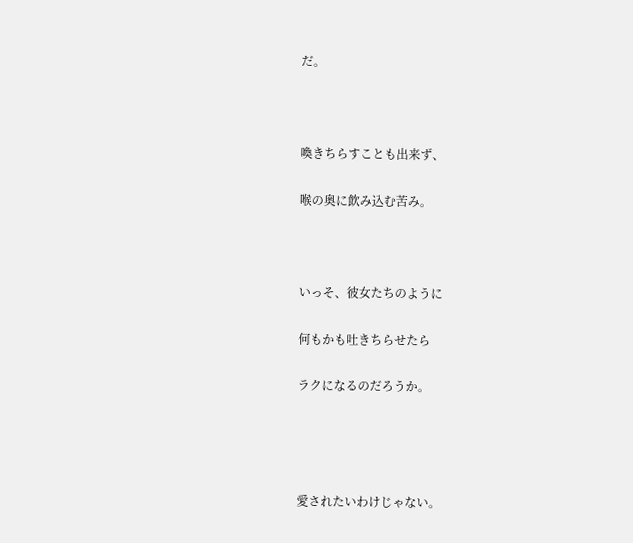だ。



喚きちらすことも出来ず、

喉の奥に飲み込む苦み。



いっそ、彼女たちのように

何もかも吐きちらせたら

ラクになるのだろうか。




愛されたいわけじゃない。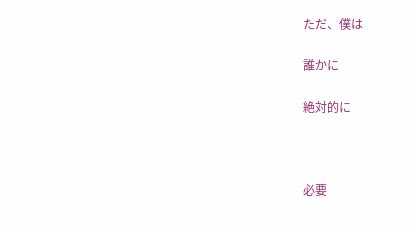ただ、僕は

誰かに

絶対的に



必要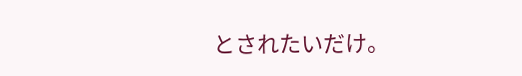とされたいだけ。